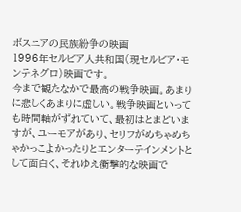ボスニアの民族紛争の映画
1996年セルビア人共和国(現セルビア・モンテネグロ)映画です。
今まで観たなかで最高の戦争映画。あまりに悲しくあまりに虚しい。戦争映画といっても時間軸がずれていて、最初はとまどいますが、ユーモアがあり、セリフがめちゃめちゃかっこよかったりとエンターテインメントとして面白く、それゆえ衝撃的な映画で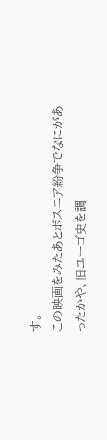す。
この映画をみたあとボスニア紛争でなにがあったかや、旧ユーゴ史を調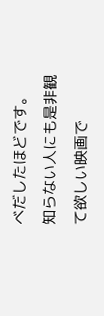べだしたほどです。
知らない人にも是非観て欲しい映画で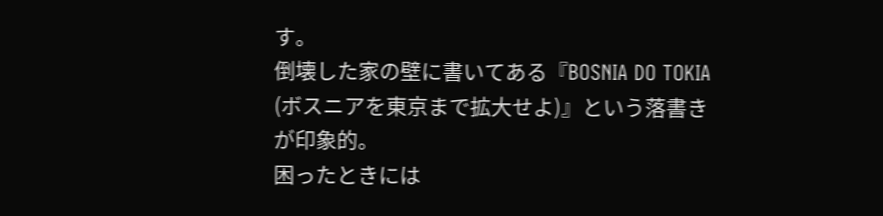す。
倒壊した家の壁に書いてある『BOSNIA DO TOKIA (ボスニアを東京まで拡大せよ)』という落書きが印象的。
困ったときには